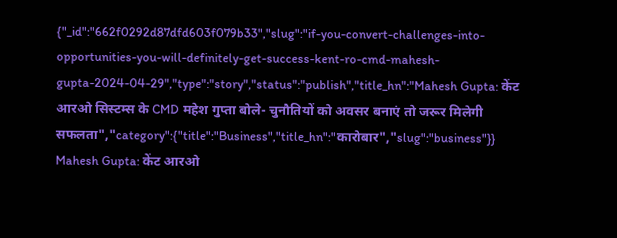{"_id":"662f0292d87dfd603f079b33","slug":"if-you-convert-challenges-into-opportunities-you-will-definitely-get-success-kent-ro-cmd-mahesh-gupta-2024-04-29","type":"story","status":"publish","title_hn":"Mahesh Gupta: केंट आरओ सिस्टम्स के CMD महेश गुप्ता बोले- चुनौतियों को अवसर बनाएं तो जरूर मिलेगी सफलता","category":{"title":"Business","title_hn":"कारोबार","slug":"business"}}
Mahesh Gupta: केंट आरओ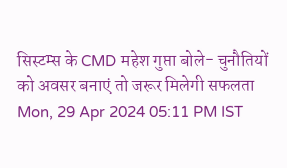सिस्टम्स के CMD महेश गुप्ता बोले- चुनौतियों को अवसर बनाएं तो जरूर मिलेगी सफलता
Mon, 29 Apr 2024 05:11 PM IST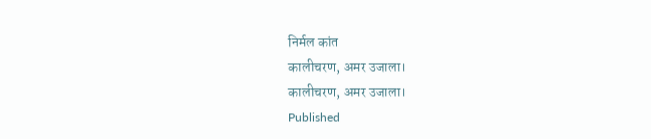निर्मल कांत
कालीचरण, अमर उजाला।
कालीचरण, अमर उजाला।
Published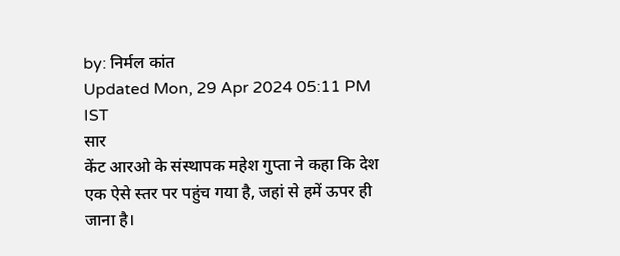by: निर्मल कांत
Updated Mon, 29 Apr 2024 05:11 PM IST
सार
केंट आरओ के संस्थापक महेश गुप्ता ने कहा कि देश एक ऐसे स्तर पर पहुंच गया है, जहां से हमें ऊपर ही जाना है।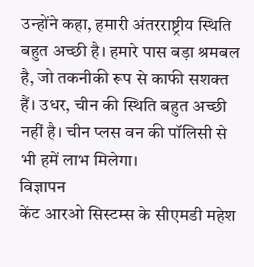उन्होंने कहा, हमारी अंतरराष्ट्रीय स्थिति बहुत अच्छी है। हमारे पास बड़ा श्रमबल है, जो तकनीकी रूप से काफी सशक्त हैं। उधर, चीन की स्थिति बहुत अच्छी नहीं है। चीन प्लस वन की पॉलिसी से भी हमें लाभ मिलेगा।
विज्ञापन
केंट आरओ सिस्टम्स के सीएमडी महेश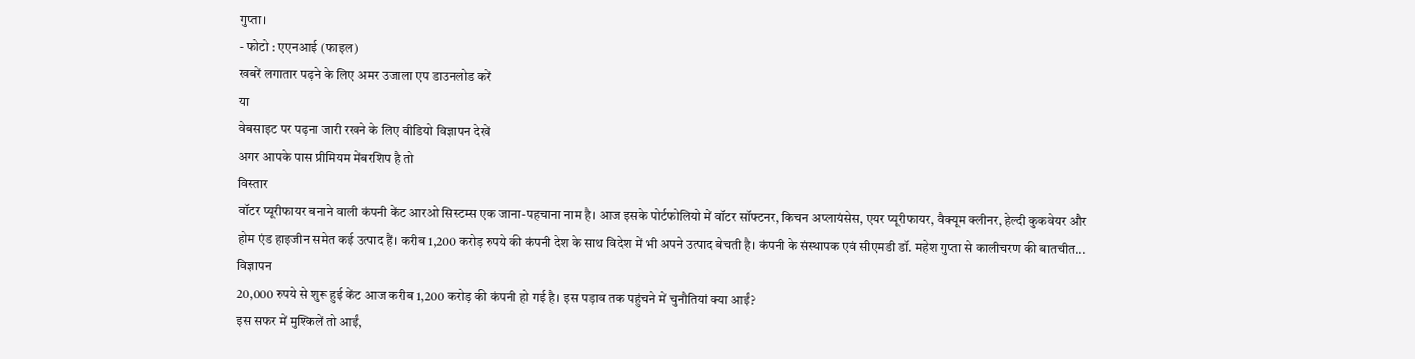गुप्ता।
- फोटो : एएनआई (फाइल)
खबरें लगातार पढ़ने के लिए अमर उजाला एप डाउनलोड करें
या
वेबसाइट पर पढ़ना जारी रखने के लिए वीडियो विज्ञापन देखें
अगर आपके पास प्रीमियम मेंबरशिप है तो
विस्तार
वॉटर प्यूरीफायर बनाने वाली कंपनी केंट आरओ सिस्टम्स एक जाना-पहचाना नाम है। आज इसके पोर्टफोलियो में वॉटर सॉफ्टनर, किचन अप्लायंसेस, एयर प्यूरीफायर, वैक्यूम क्लीनर, हेल्दी कुकवेयर और होम एंड हाइजीन समेत कई उत्पाद हैं। करीब 1,200 करोड़ रुपये की कंपनी देश के साथ विदेश में भी अपने उत्पाद बेचती है। कंपनी के संस्थापक एवं सीएमडी डॉ. महेश गुप्ता से कालीचरण की बातचीत...
विज्ञापन
20,000 रुपये से शुरू हुई केंट आज करीब 1,200 करोड़ की कंपनी हो गई है। इस पड़ाव तक पहुंचने में चुनौतियां क्या आईं?
इस सफर में मुश्किलें तो आईं,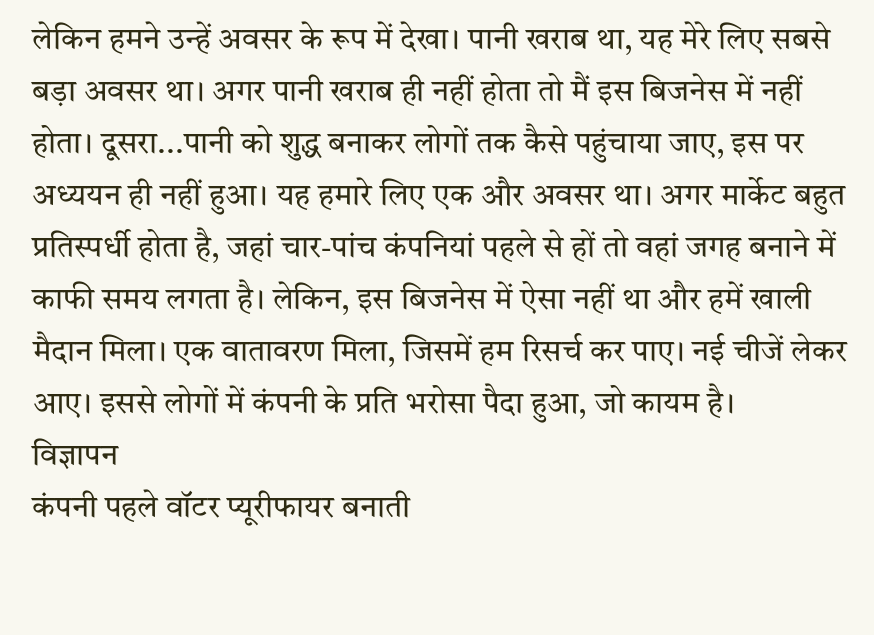लेकिन हमने उन्हें अवसर के रूप में देखा। पानी खराब था, यह मेरे लिए सबसे बड़ा अवसर था। अगर पानी खराब ही नहीं होता तो मैं इस बिजनेस में नहीं होता। दूसरा...पानी को शुद्ध बनाकर लोगों तक कैसे पहुंचाया जाए, इस पर अध्ययन ही नहीं हुआ। यह हमारे लिए एक और अवसर था। अगर मार्केट बहुत प्रतिस्पर्धी होता है, जहां चार-पांच कंपनियां पहले से हों तो वहां जगह बनाने में काफी समय लगता है। लेकिन, इस बिजनेस में ऐसा नहीं था और हमें खाली मैदान मिला। एक वातावरण मिला, जिसमें हम रिसर्च कर पाए। नई चीजें लेकर आए। इससे लोगों में कंपनी के प्रति भरोसा पैदा हुआ, जो कायम है।
विज्ञापन
कंपनी पहले वॉटर प्यूरीफायर बनाती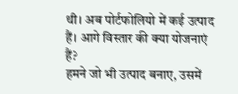थी। अब पोर्टफोलियो में कई उत्पाद हैं। आगे विस्तार की क्या योजनाएं हैं?
हमने जो भी उत्पाद बनाए, उसमें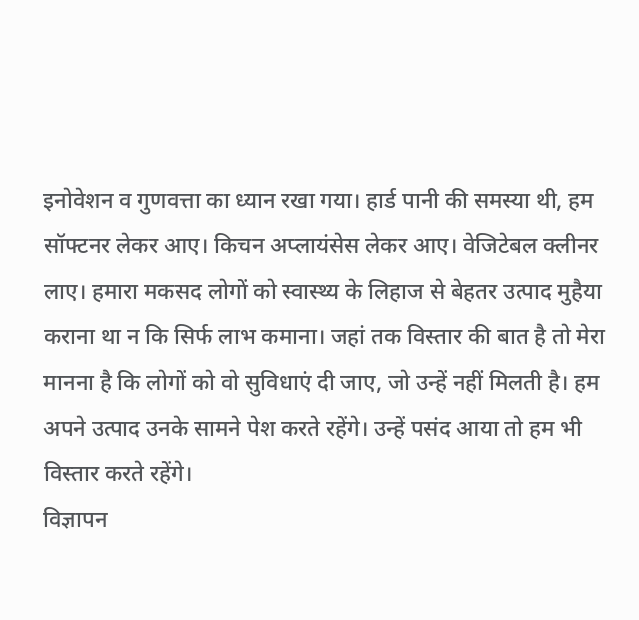इनोवेशन व गुणवत्ता का ध्यान रखा गया। हार्ड पानी की समस्या थी, हम सॉफ्टनर लेकर आए। किचन अप्लायंसेस लेकर आए। वेजिटेबल क्लीनर लाए। हमारा मकसद लोगों को स्वास्थ्य के लिहाज से बेहतर उत्पाद मुहैया कराना था न कि सिर्फ लाभ कमाना। जहां तक विस्तार की बात है तो मेरा मानना है कि लोगों को वो सुविधाएं दी जाए, जो उन्हें नहीं मिलती है। हम अपने उत्पाद उनके सामने पेश करते रहेंगे। उन्हें पसंद आया तो हम भी विस्तार करते रहेंगे।
विज्ञापन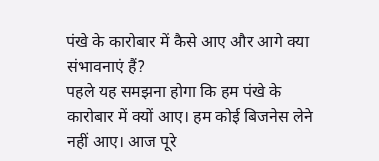पंखे के कारोबार में कैसे आए और आगे क्या संभावनाएं हैं?
पहले यह समझना होगा कि हम पंखे के कारोबार में क्यों आए। हम कोई बिजनेस लेने नहीं आए। आज पूरे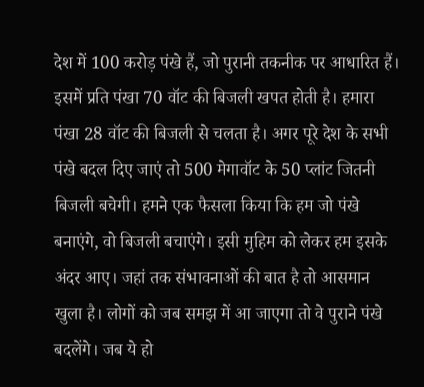देश में 100 करोड़ पंखे हैं, जो पुरानी तकनीक पर आधारित हैं। इसमें प्रति पंखा 70 वॉट की बिजली खपत होती है। हमारा पंखा 28 वॉट की बिजली से चलता है। अगर पूरे देश के सभी पंखे बदल दिए जाएं तो 500 मेगावॉट के 50 प्लांट जितनी बिजली बचेगी। हमने एक फैसला किया कि हम जो पंखे बनाएंगे, वो बिजली बचाएंगे। इसी मुहिम को लेकर हम इसके अंदर आए। जहां तक संभावनाओं की बात है तो आसमान खुला है। लोगों को जब समझ में आ जाएगा तो वे पुराने पंखे बदलेंगे। जब ये हो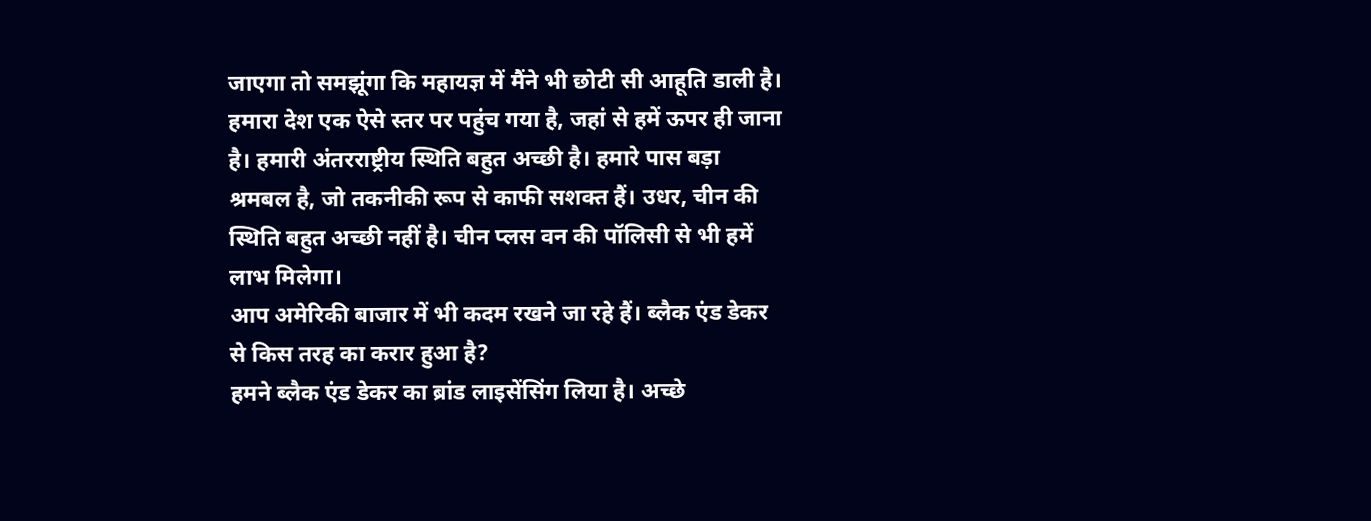जाएगा तो समझूंगा कि महायज्ञ में मैंने भी छोटी सी आहूति डाली है।
हमारा देश एक ऐसे स्तर पर पहुंच गया है, जहां से हमें ऊपर ही जाना है। हमारी अंतरराष्ट्रीय स्थिति बहुत अच्छी है। हमारे पास बड़ा श्रमबल है, जो तकनीकी रूप से काफी सशक्त हैं। उधर, चीन की स्थिति बहुत अच्छी नहीं है। चीन प्लस वन की पॉलिसी से भी हमें लाभ मिलेगा।
आप अमेरिकी बाजार में भी कदम रखने जा रहे हैं। ब्लैक एंड डेकर से किस तरह का करार हुआ है?
हमने ब्लैक एंड डेकर का ब्रांड लाइसेंसिंग लिया है। अच्छे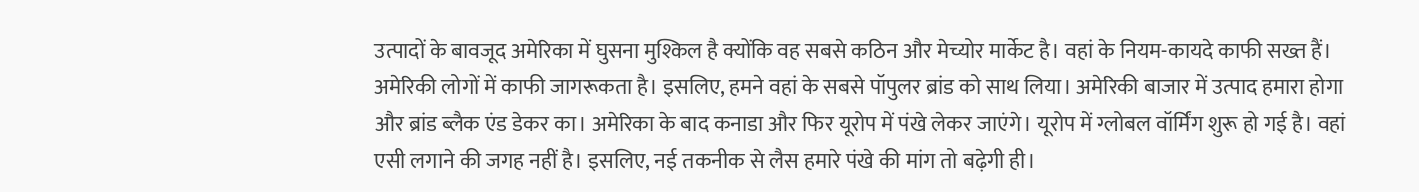उत्पादों के बावजूद अमेरिका में घुसना मुश्किल है क्योंकि वह सबसे कठिन और मेच्योर मार्केट है। वहां के नियम-कायदे काफी सख्त हैं। अमेरिकी लोगों में काफी जागरूकता है। इसलिए, हमने वहां के सबसे पॉपुलर ब्रांड को साथ लिया। अमेरिकी बाजार में उत्पाद हमारा होगा और ब्रांड ब्लैक एंड डेकर का। अमेरिका के बाद कनाडा और फिर यूरोप में पंखे लेकर जाएंगे। यूरोप में ग्लोबल वॉर्मिंग शुरू हो गई है। वहां एसी लगाने की जगह नहीं है। इसलिए, नई तकनीक से लैस हमारे पंखे की मांग तो बढ़ेगी ही।